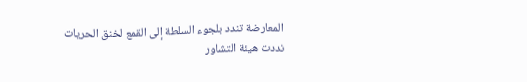المعارضة تندد بلجوء السلطة إلى القمع لخنق الحريات
نددت هيئة التشاور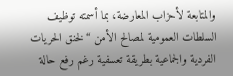والمتابعة لأحزاب المعارضة، بما أسمته توظيف السلطات العمومية لمصالح الأمن “لخنق الحريات الفردية والجماعية بطريقة تعسفية رغم رفع حالة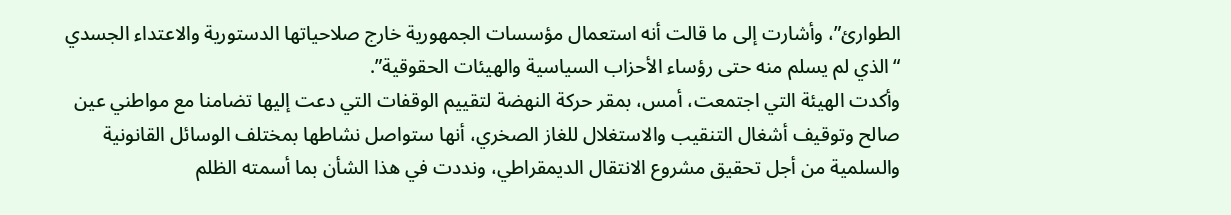الطوارئ”، وأشارت إلى ما قالت أنه استعمال مؤسسات الجمهورية خارج صلاحياتها الدستورية والاعتداء الجسدي “الذي لم يسلم منه حتى رؤساء الأحزاب السياسية والهيئات الحقوقية”.
وأكدت الهيئة التي اجتمعت، أمس، بمقر حركة النهضة لتقييم الوقفات التي دعت إليها تضامنا مع مواطني عين صالح وتوقيف أشغال التنقيب والاستغلال للغاز الصخري، أنها ستواصل نشاطها بمختلف الوسائل القانونية والسلمية من أجل تحقيق مشروع الانتقال الديمقراطي، ونددت في هذا الشأن بما أسمته الظلم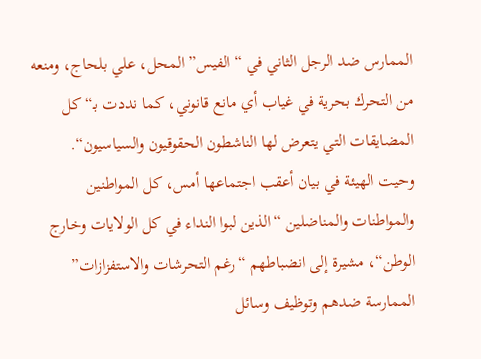الممارس ضد الرجل الثاني في “الفيس” المحل، علي بلحاج، ومنعه من التحرك بحرية في غياب أي مانع قانوني، كما نددت بـ“كل المضايقات التي يتعرض لها الناشطون الحقوقيون والسياسيون“.
وحيت الهيئة في بيان أعقب اجتماعها أمس، كل المواطنين والمواطنات والمناضلين “الذين لبوا النداء في كل الولايات وخارج الوطن“، مشيرة إلى انضباطهم “رغم التحرشات والاستفزازات” الممارسة ضدهم وتوظيف وسائل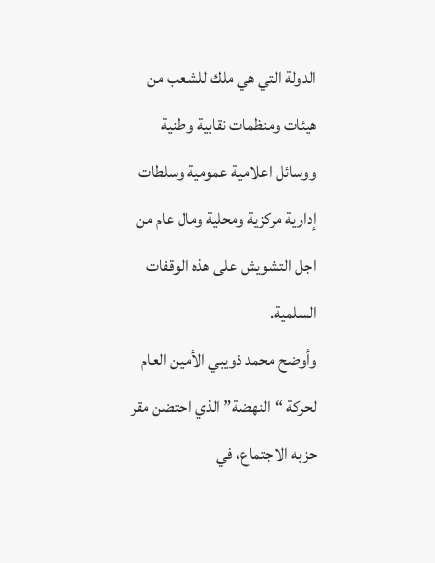الدولة التي هي ملك للشعب من هيئات ومنظمات نقابية وطنية ووسائل اعلامية عمومية وسلطات إدارية مركزية ومحلية ومال عام من اجل التشويش على هذه الوقفات السلمية.
وأوضح محمد ذويبي الأمين العام لحركة “النهضة” الذي احتضن مقر حزبه الاجتماع، في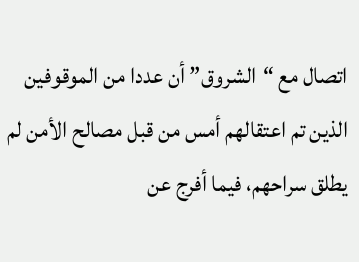اتصال مع “الشروق” أن عددا من الموقوفين الذين تم اعتقالهم أمس من قبل مصالح الأمن لم يطلق سراحهم، فيما أفرج عن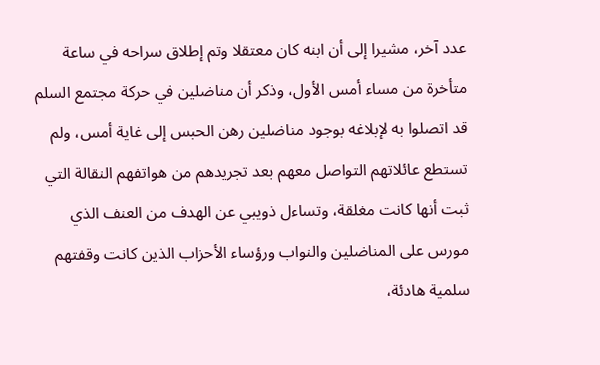عدد آخر، مشيرا إلى أن ابنه كان معتقلا وتم إطلاق سراحه في ساعة متأخرة من مساء أمس الأول، وذكر أن مناضلين في حركة مجتمع السلم قد اتصلوا به لإبلاغه بوجود مناضلين رهن الحبس إلى غاية أمس، ولم تستطع عائلاتهم التواصل معهم بعد تجريدهم من هواتفهم النقالة التي ثبت أنها كانت مغلقة، وتساءل ذويبي عن الهدف من العنف الذي مورس على المناضلين والنواب ورؤساء الأحزاب الذين كانت وقفتهم سلمية هادئة،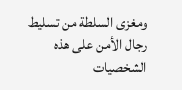ومغزى السلطة من تسليط رجال الأمن على هذه الشخصيات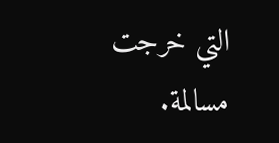التي خرجت مسالمة.